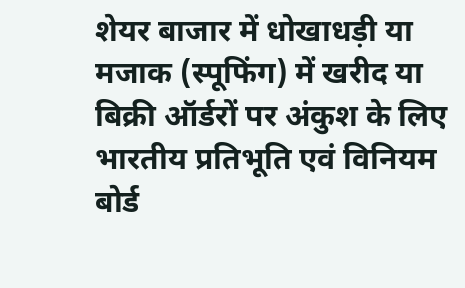शेयर बाजार में धोखाधड़ी या मजाक (स्पूफिंग) में खरीद या बिक्री ऑर्डरों पर अंकुश के लिए भारतीय प्रतिभूति एवं विनियम बोर्ड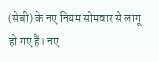(सेबी) के नए नियम सोमवार से लागू हो गए हैं। नए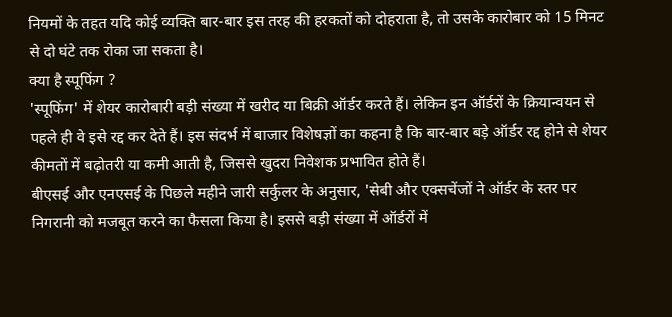नियमों के तहत यदि कोई व्यक्ति बार-बार इस तरह की हरकतों को दोहराता है, तो उसके कारोबार को 15 मिनट से दो घंटे तक रोका जा सकता है।
क्या है स्पूफिंग ?
'स्पूफिंग' में शेयर कारोबारी बड़ी संख्या में खरीद या बिक्री ऑर्डर करते हैं। लेकिन इन ऑर्डरों के क्रियान्वयन से पहले ही वे इसे रद्द कर देते हैं। इस संदर्भ में बाजार विशेषज्ञों का कहना है कि बार-बार बड़े ऑर्डर रद्द होने से शेयर कीमतों में बढ़ोतरी या कमी आती है, जिससे खुदरा निवेशक प्रभावित होते हैं।
बीएसई और एनएसई के पिछले महीने जारी सर्कुलर के अनुसार, 'सेबी और एक्सचेंजों ने ऑर्डर के स्तर पर निगरानी को मजबूत करने का फैसला किया है। इससे बड़ी संख्या में ऑर्डरों में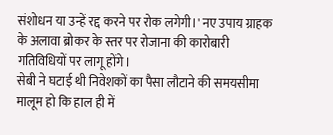संशोधन या उन्हें रद्द करने पर रोक लगेगी।' नए उपाय ग्राहक के अलावा ब्रोकर के स्तर पर रोजाना की कारोबारी गतिविधियों पर लागू होंगे।
सेबी ने घटाई थी निवेशकों का पैसा लौटाने की समयसीमा
मालूम हो कि हाल ही में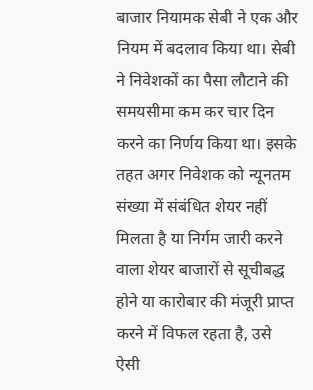बाजार नियामक सेबी ने एक और नियम में बदलाव किया था। सेबी ने निवेशकों का पैसा लौटाने की समयसीमा कम कर चार दिन करने का निर्णय किया था। इसके तहत अगर निवेशक को न्यूनतम संख्या में संबंधित शेयर नहीं मिलता है या निर्गम जारी करने वाला शेयर बाजारों से सूचीबद्ध होने या कारोबार की मंजूरी प्राप्त करने में विफल रहता है, उसे ऐसी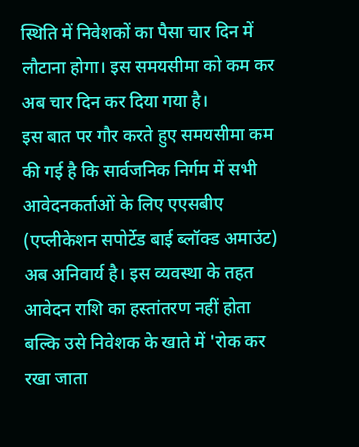स्थिति में निवेशकों का पैसा चार दिन में लौटाना होगा। इस समयसीमा को कम कर अब चार दिन कर दिया गया है।
इस बात पर गौर करते हुए समयसीमा कम की गई है कि सार्वजनिक निर्गम में सभी आवेदनकर्ताओं के लिए एएसबीए (एप्लीकेशन सपोर्टेड बाई ब्लॉक्ड अमाउंट) अब अनिवार्य है। इस व्यवस्था के तहत आवेदन राशि का हस्तांतरण नहीं होता बल्कि उसे निवेशक के खाते में 'रोक कर रखा जाता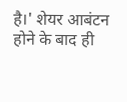है।' शेयर आबंटन होने के बाद ही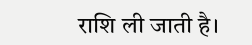राशि ली जाती है।